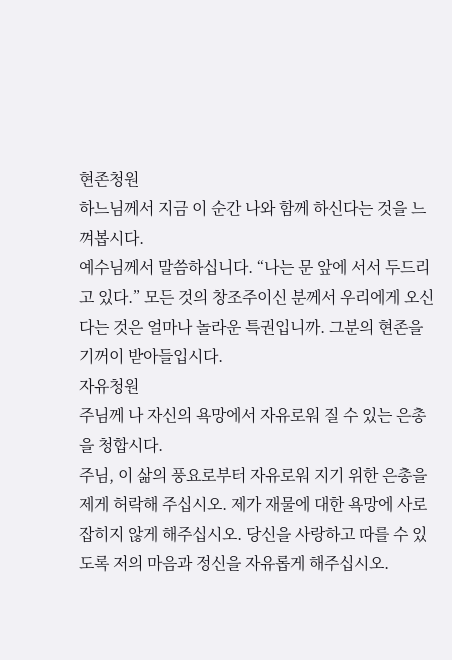현존청원
하느님께서 지금 이 순간 나와 함께 하신다는 것을 느껴봅시다.
예수님께서 말씀하십니다. “나는 문 앞에 서서 두드리고 있다.” 모든 것의 창조주이신 분께서 우리에게 오신다는 것은 얼마나 놀라운 특권입니까. 그분의 현존을 기꺼이 받아들입시다.
자유청원
주님께 나 자신의 욕망에서 자유로워 질 수 있는 은총을 청합시다.
주님, 이 삶의 풍요로부터 자유로워 지기 위한 은총을 제게 허락해 주십시오. 제가 재물에 대한 욕망에 사로잡히지 않게 해주십시오. 당신을 사랑하고 따를 수 있도록 저의 마음과 정신을 자유롭게 해주십시오.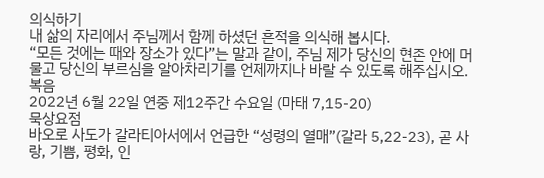의식하기
내 삶의 자리에서 주님께서 함께 하셨던 흔적을 의식해 봅시다.
“모든 것에는 때와 장소가 있다”는 말과 같이, 주님 제가 당신의 현존 안에 머물고 당신의 부르심을 알아차리기를 언제까지나 바랄 수 있도록 해주십시오.
복음
2022년 6월 22일 연중 제12주간 수요일 (마태 7,15-20)
묵상요점
바오로 사도가 갈라티아서에서 언급한 “성령의 열매”(갈라 5,22-23), 곧 사랑, 기쁨, 평화, 인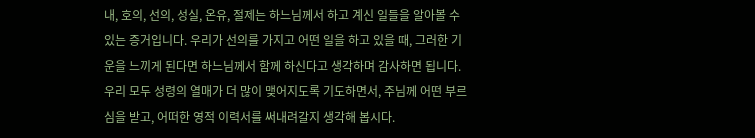내, 호의, 선의, 성실, 온유, 절제는 하느님께서 하고 계신 일들을 알아볼 수 있는 증거입니다. 우리가 선의를 가지고 어떤 일을 하고 있을 때, 그러한 기운을 느끼게 된다면 하느님께서 함께 하신다고 생각하며 감사하면 됩니다. 우리 모두 성령의 열매가 더 많이 맺어지도록 기도하면서, 주님께 어떤 부르심을 받고, 어떠한 영적 이력서를 써내려갈지 생각해 봅시다.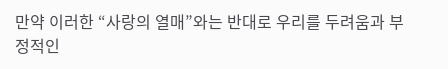만약 이러한 “사랑의 열매”와는 반대로 우리를 두려움과 부정적인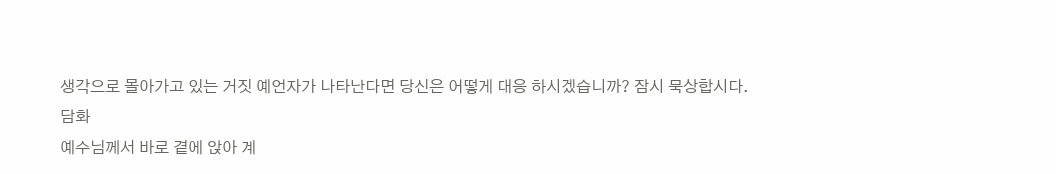생각으로 몰아가고 있는 거짓 예언자가 나타난다면 당신은 어떻게 대응 하시겠습니까? 잠시 묵상합시다.
담화
예수님께서 바로 곁에 앉아 계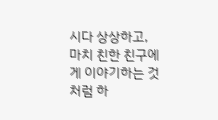시다 상상하고, 마치 친한 친구에게 이야기하는 것처럼 하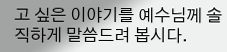고 싶은 이야기를 예수님께 솔직하게 말씀드려 봅시다.